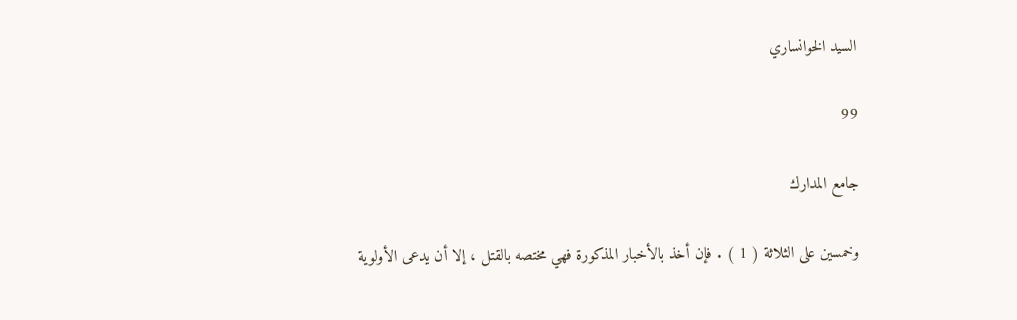السيد الخوانساري

99

جامع المدارك

وخمسين على الثلاثة ( 1 ) . فإن أخذ بالأخبار المذكورة فهي مختصه بالقتل ، إلا أن يدعى الأولوية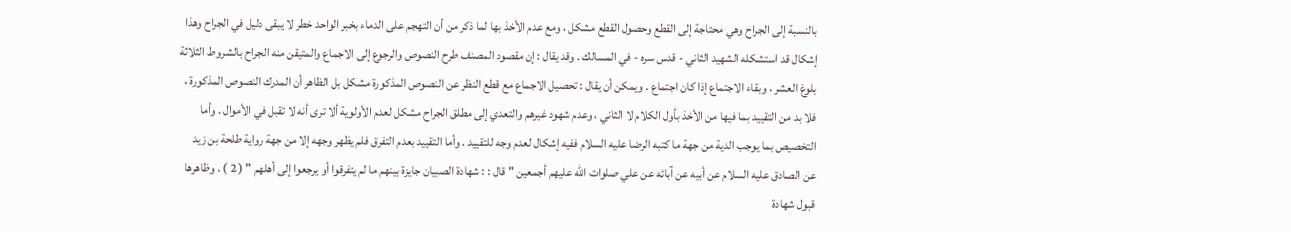بالنسبة إلى الجراح وهي محتاجة إلى القطع وحصول القطع مشكل ، ومع عدم الأخذ بها لما ذكر من أن التهجم على الدماء بخبر الواحد خطر لا يبقى دليل في الجراح وهذا إشكال قد استشكله الشهيد الثاني - قدس سره - في المسالك . وقد يقال : إن مقصود المصنف طرح النصوص والرجوع إلى الاجماع والمتيقن منه الجراح بالشروط الثلاثة بلوغ العشر ، وبقاء الاجتماع إذا كان اجتماع . ويمكن أن يقال : تحصيل الاجماع مع قطع النظر عن النصوص المذكورة مشكل بل الظاهر أن المدرك النصوص المذكورة ، فلا بد من التقييد بما فيها من الأخذ بأول الكلام لا الثاني ، وعدم شهود غيرهم والتعدي إلى مطلق الجراح مشكل لعدم الأولوية ألا ترى أنه لا تقبل في الأموال . وأما التخصيص بما يوجب الدية من جهة ما كتبه الرضا عليه السلام ففيه إشكال لعدم وجه للتقييد . وأما التقييد بعدم التفرق فلم يظهر وجهه إلا من جهة رواية طلحة بن زيد عن الصادق عليه السلام عن أبيه عن آبائه عن علي صلوات الله عليهم أجمعين " قال : : شهادة الصبيان جايزة بينهم ما لم يتفرقوا أو يرجعوا إلى أهلهم " ( 2 ) . وظاهرها قبول شهادة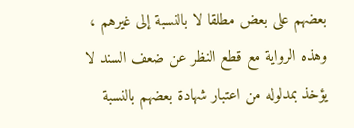بعضهم على بعض مطلقا لا بالنسبة إلى غيرهم ، وهذه الرواية مع قطع النظر عن ضعف السند لا يؤخذ بمدلوله من اعتبار شهادة بعضهم بالنسبة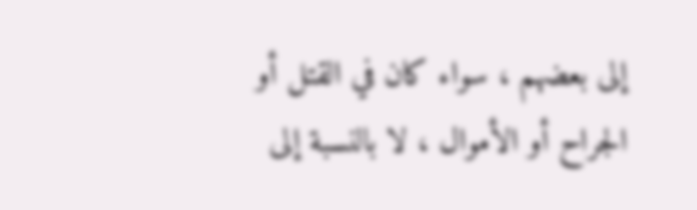إلى بعضهم ، سواء كان في القتل أو الجراح أو الأموال ، لا بالنسبة إلى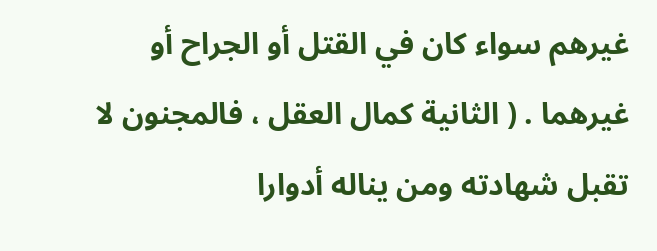غيرهم سواء كان في القتل أو الجراح أو غيرهما . ( الثانية كمال العقل ، فالمجنون لا تقبل شهادته ومن يناله أدوارا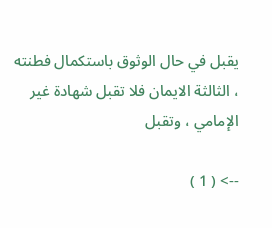يقبل في حال الوثوق باستكمال فطنته ، الثالثة الايمان فلا تقبل شهادة غير الإمامي ، وتقبل

--> ( 1 )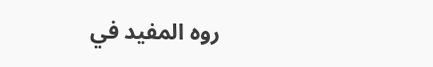روه المفيد في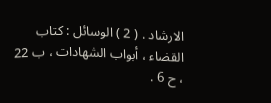الارشاد . ( 2 ) الوسائل : كتاب القضاء ، أبواب الشهادات ، ب 22 ، ح 6 .